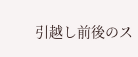引越し前後のス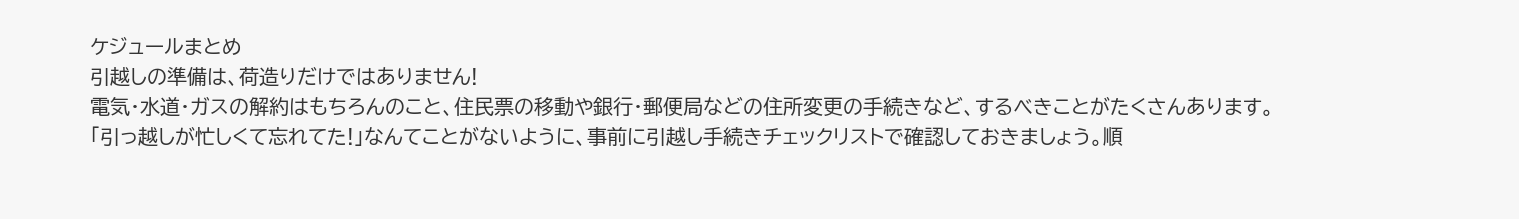ケジュールまとめ
引越しの準備は、荷造りだけではありません!
電気・水道・ガスの解約はもちろんのこと、住民票の移動や銀行・郵便局などの住所変更の手続きなど、するべきことがたくさんあります。
「引っ越しが忙しくて忘れてた!」なんてことがないように、事前に引越し手続きチェックリストで確認しておきましょう。順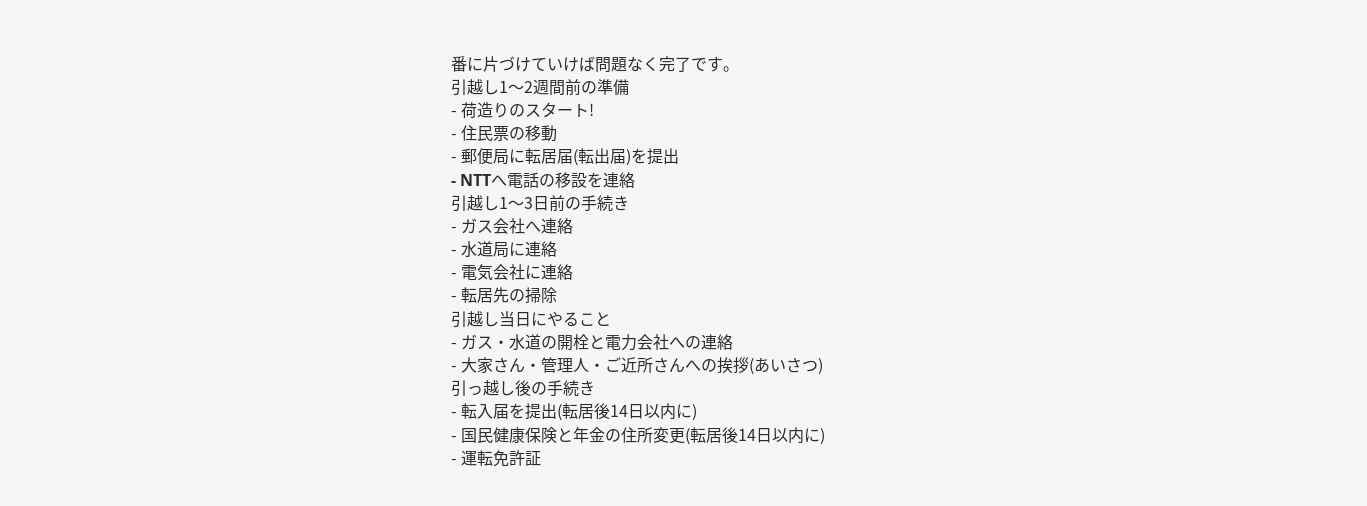番に片づけていけば問題なく完了です。
引越し1〜2週間前の準備
- 荷造りのスタート!
- 住民票の移動
- 郵便局に転居届(転出届)を提出
- NTTへ電話の移設を連絡
引越し1〜3日前の手続き
- ガス会社へ連絡
- 水道局に連絡
- 電気会社に連絡
- 転居先の掃除
引越し当日にやること
- ガス・水道の開栓と電力会社への連絡
- 大家さん・管理人・ご近所さんへの挨拶(あいさつ)
引っ越し後の手続き
- 転入届を提出(転居後14日以内に)
- 国民健康保険と年金の住所変更(転居後14日以内に)
- 運転免許証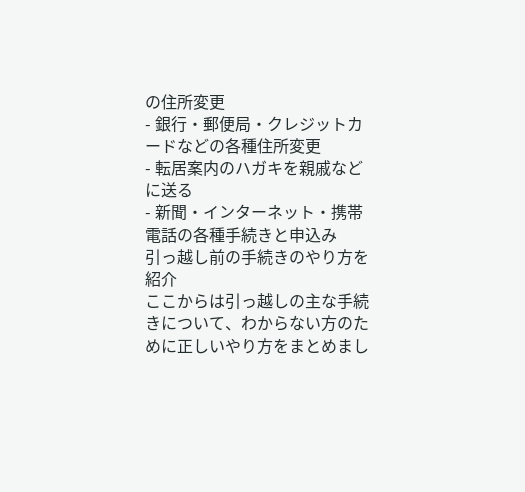の住所変更
- 銀行・郵便局・クレジットカードなどの各種住所変更
- 転居案内のハガキを親戚などに送る
- 新聞・インターネット・携帯電話の各種手続きと申込み
引っ越し前の手続きのやり方を紹介
ここからは引っ越しの主な手続きについて、わからない方のために正しいやり方をまとめまし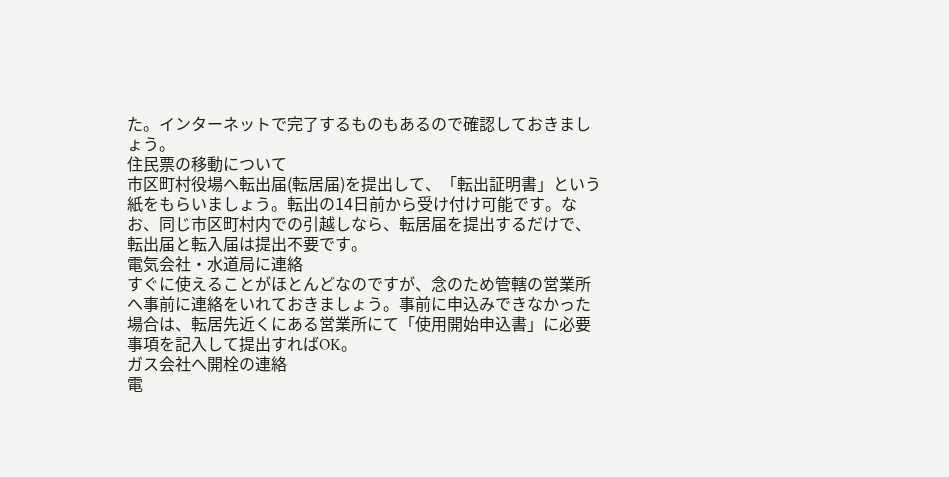た。インターネットで完了するものもあるので確認しておきましょう。
住民票の移動について
市区町村役場へ転出届(転居届)を提出して、「転出証明書」という紙をもらいましょう。転出の14日前から受け付け可能です。なお、同じ市区町村内での引越しなら、転居届を提出するだけで、転出届と転入届は提出不要です。
電気会社・水道局に連絡
すぐに使えることがほとんどなのですが、念のため管轄の営業所へ事前に連絡をいれておきましょう。事前に申込みできなかった場合は、転居先近くにある営業所にて「使用開始申込書」に必要事項を記入して提出すればOK。
ガス会社へ開栓の連絡
電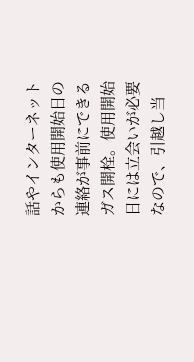話やインターネットからも使用開始日の連絡が事前にできるガス開栓。使用開始日には立会いが必要なので、引越し当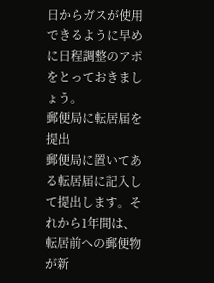日からガスが使用できるように早めに日程調整のアポをとっておきましょう。
郵便局に転居届を提出
郵便局に置いてある転居届に記入して提出します。それから1年間は、転居前への郵便物が新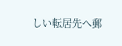しい転居先へ郵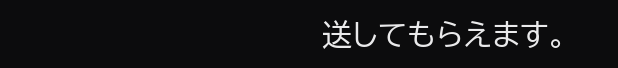送してもらえます。